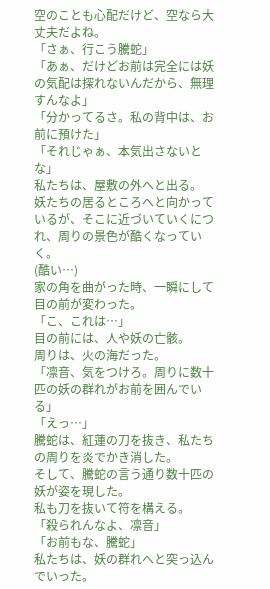空のことも心配だけど、空なら大丈夫だよね。
「さぁ、行こう騰蛇」
「あぁ、だけどお前は完全には妖の気配は探れないんだから、無理すんなよ」
「分かってるさ。私の背中は、お前に預けた」
「それじゃぁ、本気出さないとな」
私たちは、屋敷の外へと出る。
妖たちの居るところへと向かっているが、そこに近づいていくにつれ、周りの景色が酷くなっていく。
(酷い…)
家の角を曲がった時、一瞬にして目の前が変わった。
「こ、これは…」
目の前には、人や妖の亡骸。
周りは、火の海だった。
「凛音、気をつけろ。周りに数十匹の妖の群れがお前を囲んでいる」
「えっ…」
騰蛇は、紅蓮の刀を抜き、私たちの周りを炎でかき消した。
そして、騰蛇の言う通り数十匹の妖が姿を現した。
私も刀を抜いて符を構える。
「殺られんなよ、凛音」
「お前もな、騰蛇」
私たちは、妖の群れへと突っ込んでいった。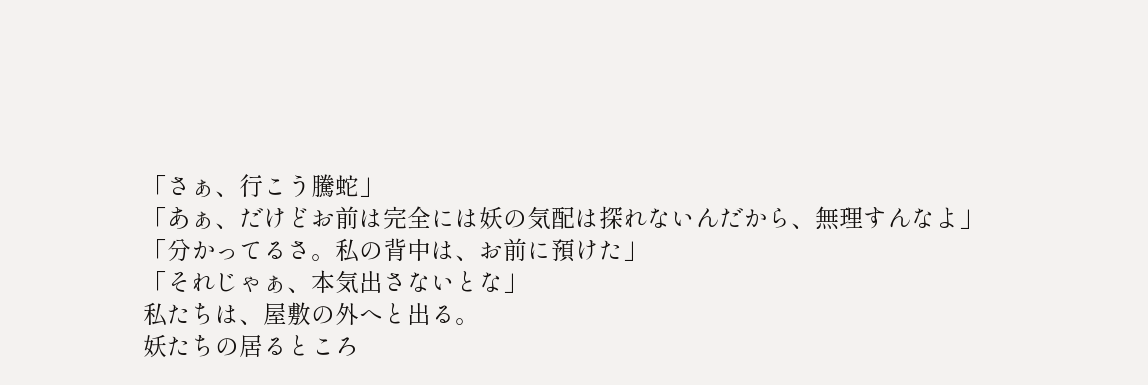「さぁ、行こう騰蛇」
「あぁ、だけどお前は完全には妖の気配は探れないんだから、無理すんなよ」
「分かってるさ。私の背中は、お前に預けた」
「それじゃぁ、本気出さないとな」
私たちは、屋敷の外へと出る。
妖たちの居るところ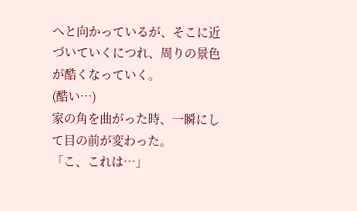へと向かっているが、そこに近づいていくにつれ、周りの景色が酷くなっていく。
(酷い…)
家の角を曲がった時、一瞬にして目の前が変わった。
「こ、これは…」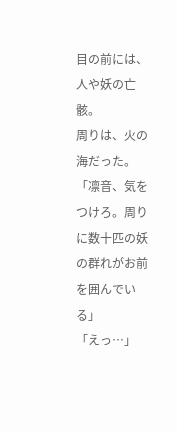目の前には、人や妖の亡骸。
周りは、火の海だった。
「凛音、気をつけろ。周りに数十匹の妖の群れがお前を囲んでいる」
「えっ…」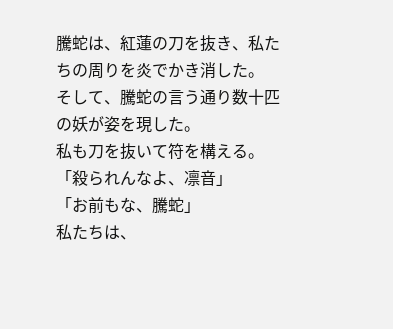騰蛇は、紅蓮の刀を抜き、私たちの周りを炎でかき消した。
そして、騰蛇の言う通り数十匹の妖が姿を現した。
私も刀を抜いて符を構える。
「殺られんなよ、凛音」
「お前もな、騰蛇」
私たちは、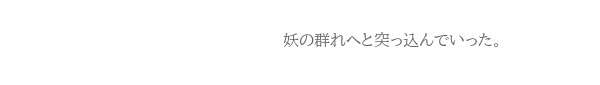妖の群れへと突っ込んでいった。